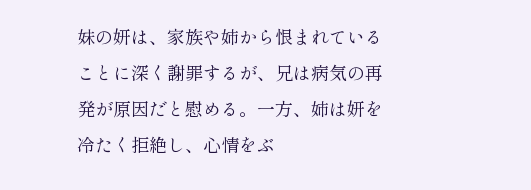妹の妍は、家族や姉から恨まれていることに深く謝罪するが、兄は病気の再発が原因だと慰める。一方、姉は妍を冷たく拒絶し、心情をぶ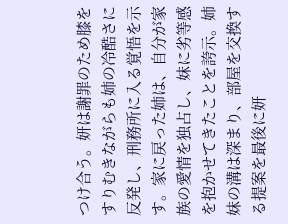つけ合う。妍は謝罪のため膝をすりむきながらも姉の冷酷さに反発し、刑務所に入る覚悟を示す。家に戻った姉は、自分が家族の愛情を独占し、妹に劣等感を抱かせてきたことを誇示。姉妹の溝は深まり、部屋を交換する提案を最後に妍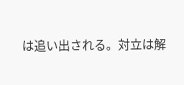は追い出される。対立は解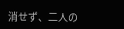消せず、二人の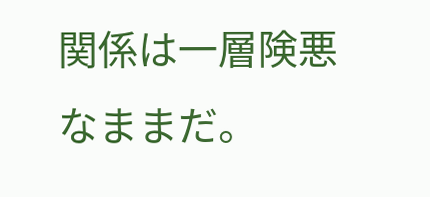関係は一層険悪なままだ。